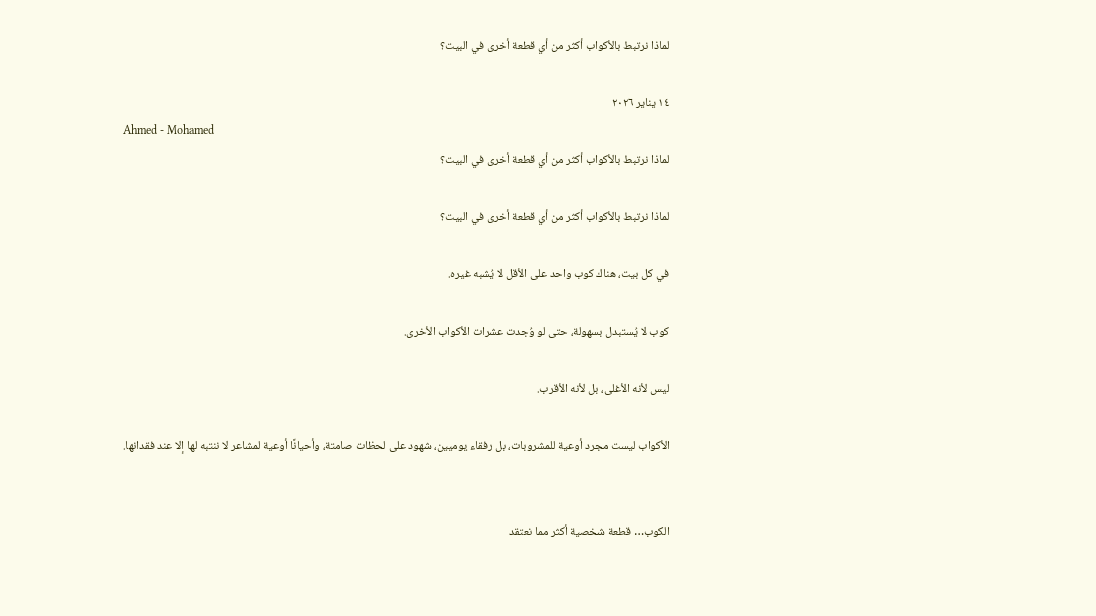لماذا نرتبط بالأكواب أكثر من أي قطعة أخرى في البيت؟

١٤ يناير ٢٠٢٦
Ahmed - Mohamed
لماذا نرتبط بالأكواب أكثر من أي قطعة أخرى في البيت؟

لماذا نرتبط بالأكواب أكثر من أي قطعة أخرى في البيت؟

في كل بيت، هناك كوب واحد على الأقل لا يُشبه غيره.

كوب لا يُستبدل بسهولة، حتى لو وُجدت عشرات الأكواب الأخرى.

ليس لأنه الأغلى، بل لأنه الأقرب.

الأكواب ليست مجرد أوعية للمشروبات، بل رفقاء يوميين، شهود على لحظات صامتة، وأحيانًا أوعية لمشاعر لا ننتبه لها إلا عند فقدانها.


الكوب… قطعة شخصية أكثر مما نعتقد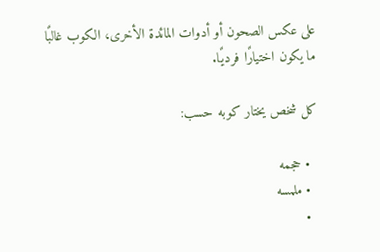على عكس الصحون أو أدوات المائدة الأخرى، الكوب غالبًا ما يكون اختيارًا فرديًا.

كل شخص يختار كوبه حسب:

  • حجمه
  • ملمسه
  •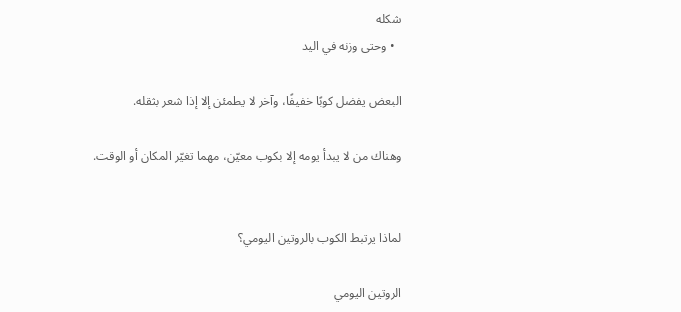شكله
  • وحتى وزنه في اليد

البعض يفضل كوبًا خفيفًا، وآخر لا يطمئن إلا إذا شعر بثقله.

وهناك من لا يبدأ يومه إلا بكوب معيّن، مهما تغيّر المكان أو الوقت.


لماذا يرتبط الكوب بالروتين اليومي؟

الروتين اليومي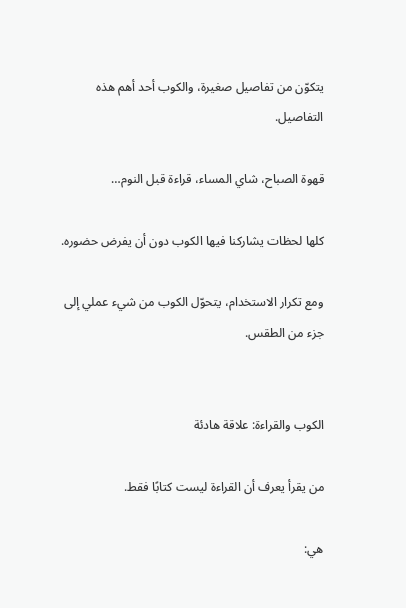يتكوّن من تفاصيل صغيرة، والكوب أحد أهم هذه التفاصيل.

قهوة الصباح، شاي المساء، قراءة قبل النوم…

كلها لحظات يشاركنا فيها الكوب دون أن يفرض حضوره.

ومع تكرار الاستخدام، يتحوّل الكوب من شيء عملي إلى جزء من الطقس.


الكوب والقراءة: علاقة هادئة

من يقرأ يعرف أن القراءة ليست كتابًا فقط.

هي: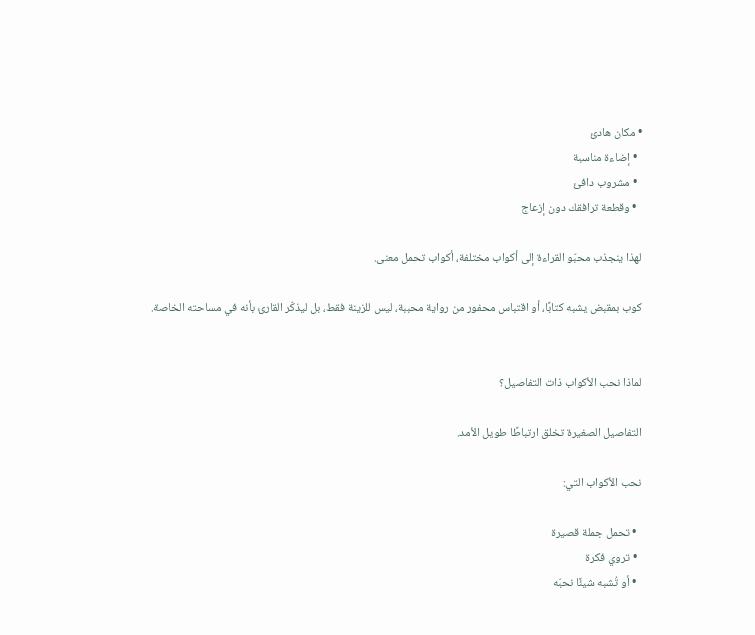• مكان هادئ
  • إضاءة مناسبة
  • مشروب دافئ
  • وقطعة ترافقك دون إزعاج

لهذا ينجذب محبّو القراءة إلى أكواب مختلفة، أكواب تحمل معنى.

كوب بمقبض يشبه كتابًا، أو اقتباس محفور من رواية محببة، ليس للزينة فقط، بل ليذكّر القارئ بأنه في مساحته الخاصة.


لماذا نحب الأكواب ذات التفاصيل؟

التفاصيل الصغيرة تخلق ارتباطًا طويل الأمد.

نحب الأكواب التي:

  • تحمل جملة قصيرة
  • تروي فكرة
  • أو تُشبه شيئًا نحبّه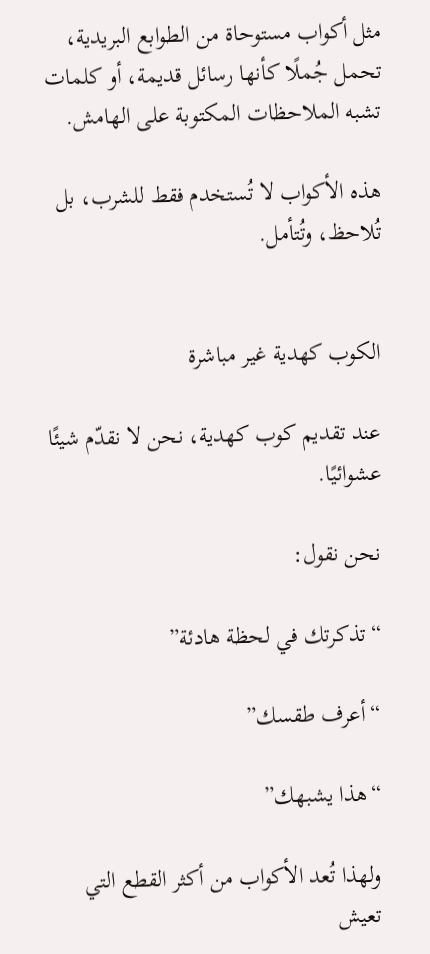مثل أكواب مستوحاة من الطوابع البريدية، تحمل جُملًا كأنها رسائل قديمة، أو كلمات تشبه الملاحظات المكتوبة على الهامش.

هذه الأكواب لا تُستخدم فقط للشرب، بل تُلاحظ، وتُتأمل.


الكوب كهدية غير مباشرة

عند تقديم كوب كهدية، نحن لا نقدّم شيئًا عشوائيًا.

نحن نقول:

“تذكرتك في لحظة هادئة”

“أعرف طقسك”

“هذا يشبهك”

ولهذا تُعد الأكواب من أكثر القطع التي تعيش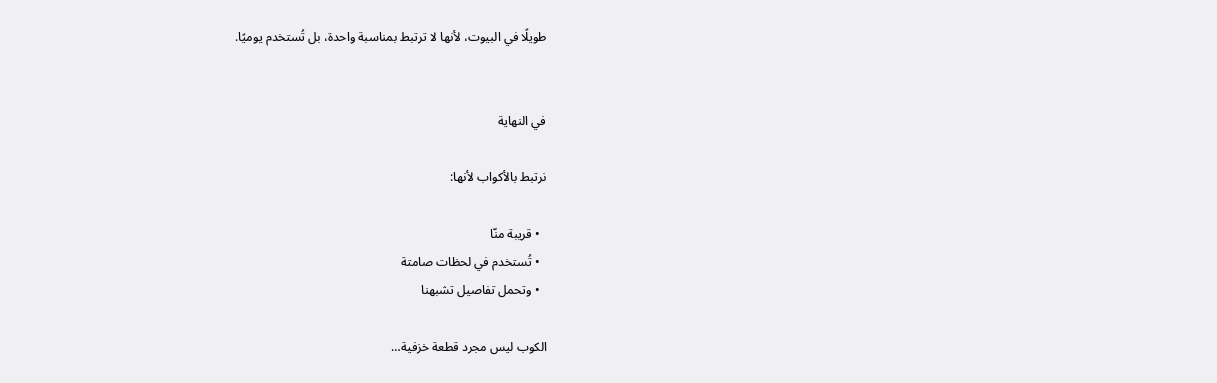طويلًا في البيوت، لأنها لا ترتبط بمناسبة واحدة، بل تُستخدم يوميًا.


في النهاية

نرتبط بالأكواب لأنها:

  • قريبة منّا
  • تُستخدم في لحظات صامتة
  • وتحمل تفاصيل تشبهنا

الكوب ليس مجرد قطعة خزفية…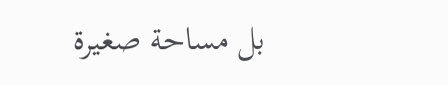بل مساحة صغيرة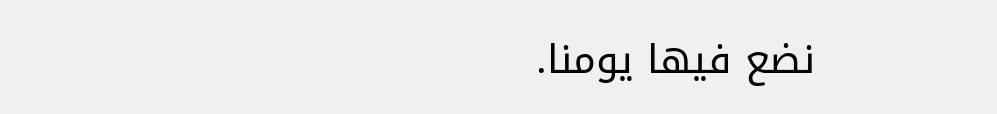نضع فيها يومنا.